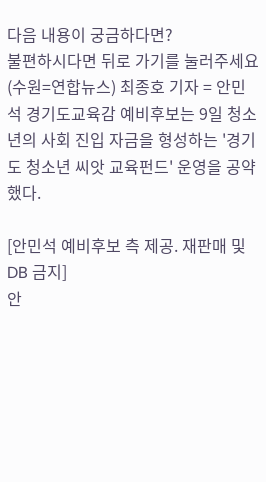다음 내용이 궁금하다면?
불편하시다면 뒤로 가기를 눌러주세요
(수원=연합뉴스) 최종호 기자 = 안민석 경기도교육감 예비후보는 9일 청소년의 사회 진입 자금을 형성하는 '경기도 청소년 씨앗 교육펀드' 운영을 공약했다.

[안민석 예비후보 측 제공. 재판매 및 DB 금지]
안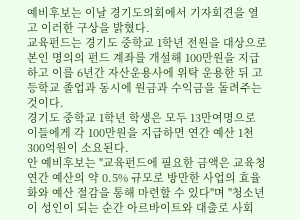예비후보는 이날 경기도의회에서 기자회견을 열고 이러한 구상을 밝혔다.
교육펀드는 경기도 중학교 1학년 전원을 대상으로 본인 명의의 펀드 계좌를 개설해 100만원을 지급하고 이를 6년간 자산운용사에 위탁 운용한 뒤 고등학교 졸업과 동시에 원금과 수익금을 돌려주는 것이다.
경기도 중학교 1학년 학생은 모두 13만여명으로 이들에게 각 100만원을 지급하면 연간 예산 1천300억원이 소요된다.
안 예비후보는 "교육펀드에 필요한 금액은 교육청 연간 예산의 약 0.5% 규모로 방만한 사업의 효율화와 예산 절감을 통해 마련할 수 있다"며 "청소년이 성인이 되는 순간 아르바이트와 대출로 사회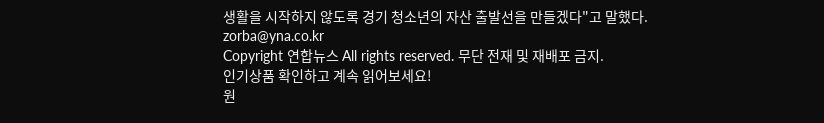생활을 시작하지 않도록 경기 청소년의 자산 출발선을 만들겠다"고 말했다.
zorba@yna.co.kr
Copyright 연합뉴스 All rights reserved. 무단 전재 및 재배포 금지.
인기상품 확인하고 계속 읽어보세요!
원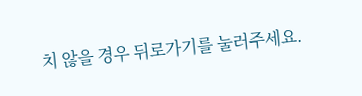치 않을 경우 뒤로가기를 눌러주세요.